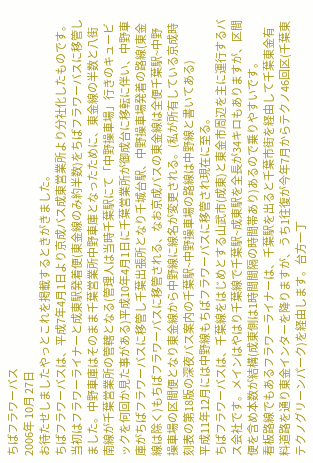ちばフラワーバス
2006年 10月 27日
お待たせしましたやっとこれを掲載するときがきました。
ちばフラワーバスは、平成7年4月1日より京成バス成東営業所より分社化したものです。当初はフラワーライナーと成東駅発着便(東金線のみ約半数)をちばフラワーバスに移管しました。中野車庫はそのまま千葉営業所中野車庫となったために、東金線の半数と八街南線が千葉営業所の管轄となる(管理人は当時千葉駅にて「中野操車場」行きのキュービックを何回か見た事がある)平成10年4月1日に千葉営業所が御成台に移転に伴い、中野車庫がちばフラワーバスに移管し千葉出張所となり千城台駅、中野操車場発着の路線(東金線は除く)もちばフラワーバスに移管される、なお京成バスの東金線は全便千葉駅~中野操車場の区間便となり東金線から中野線に線名が変更される。(私が所有している京成時刻表の第18版の深夜バス案内の千葉駅~中野操車場の路線は中野線と書いてある)
平成11年12月には中野線もちばフラワーバスに移管され現在に至る。
ちばフラワーバスは、千葉線をはじめとする山武市(成東)と東金市周辺を主に運行するバス会社です。メインはやはり千葉線で千葉駅~成東駅を全長が34キロもありますが、区間便を含め本数が結構(成東側は1時間間隔の時間帯あり)あるので乗りやすいです。
看板路線でもあるフラワーライナーは、千葉駅を出ると千葉市街を経由して千葉東金有料道路を通り東金インターを降りますが、うち1往復が今年7月からテクノ46回区(千葉東テクノグリーンパーク)を経由します。台方一丁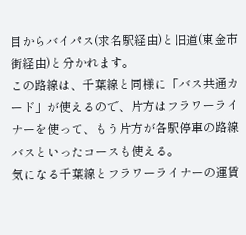目からバイパス(求名駅経由)と旧道(東金市街経由)と分かれます。
この路線は、千葉線と同様に「バス共通カード」が使えるので、片方はフラワーライナーを使って、もう片方が各駅停車の路線バスといったコースも使える。
気になる千葉線とフラワーライナーの運賃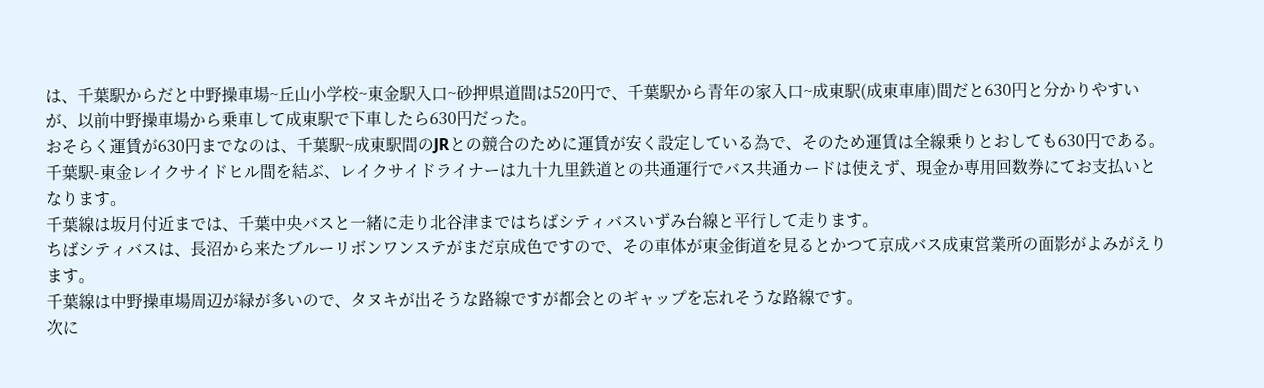は、千葉駅からだと中野操車場~丘山小学校~東金駅入口~砂押県道間は520円で、千葉駅から青年の家入口~成東駅(成東車庫)間だと630円と分かりやすいが、以前中野操車場から乗車して成東駅で下車したら630円だった。
おそらく運賃が630円までなのは、千葉駅~成東駅間のJRとの競合のために運賃が安く設定している為で、そのため運賃は全線乗りとおしても630円である。
千葉駅-東金レイクサイドヒル間を結ぶ、レイクサイドライナーは九十九里鉄道との共通運行でバス共通カードは使えず、現金か専用回数券にてお支払いとなります。
千葉線は坂月付近までは、千葉中央バスと一緒に走り北谷津まではちばシティバスいずみ台線と平行して走ります。
ちばシティバスは、長沼から来たブルーリボンワンステがまだ京成色ですので、その車体が東金街道を見るとかつて京成バス成東営業所の面影がよみがえります。
千葉線は中野操車場周辺が緑が多いので、タヌキが出そうな路線ですが都会とのギャップを忘れそうな路線です。
次に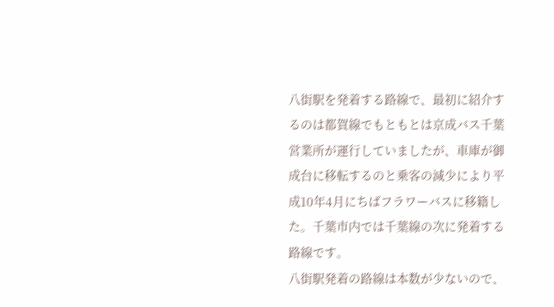八街駅を発着する路線で、最初に紹介するのは都賀線でもともとは京成バス千葉営業所が運行していましたが、車庫が御成台に移転するのと乗客の減少により平成10年4月にちばフラワーバスに移籍した。千葉市内では千葉線の次に発着する路線です。
八街駅発着の路線は本数が少ないので、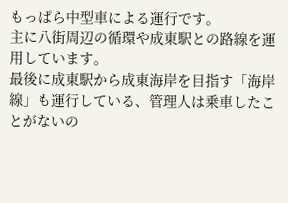もっぱら中型車による運行です。
主に八街周辺の循環や成東駅との路線を運用しています。
最後に成東駅から成東海岸を目指す「海岸線」も運行している、管理人は乗車したことがないの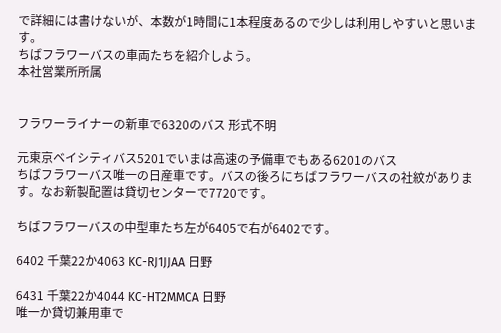で詳細には書けないが、本数が1時間に1本程度あるので少しは利用しやすいと思います。
ちばフラワーバスの車両たちを紹介しよう。
本社営業所所属


フラワーライナーの新車で6320のバス 形式不明

元東京ベイシティバス5201でいまは高速の予備車でもある6201のバス
ちばフラワーバス唯一の日産車です。バスの後ろにちばフラワーバスの社紋があります。なお新製配置は貸切センターで7720です。

ちばフラワーバスの中型車たち左が6405で右が6402です。

6402 千葉22か4063 KC-RJ1JJAA 日野

6431 千葉22か4044 KC-HT2MMCA 日野
唯一か貸切兼用車で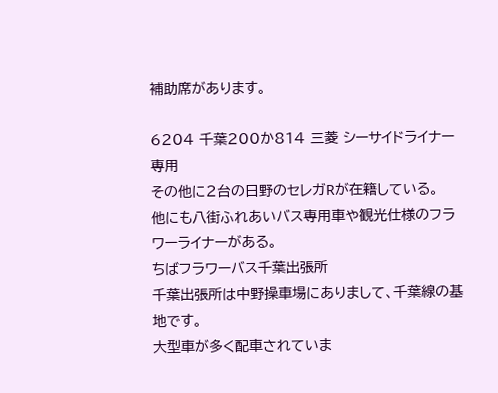補助席があります。

6204 千葉200か814 三菱 シーサイドライナー専用
その他に2台の日野のセレガRが在籍している。
他にも八街ふれあいバス専用車や観光仕様のフラワーライナーがある。
ちばフラワーバス千葉出張所
千葉出張所は中野操車場にありまして、千葉線の基地です。
大型車が多く配車されていま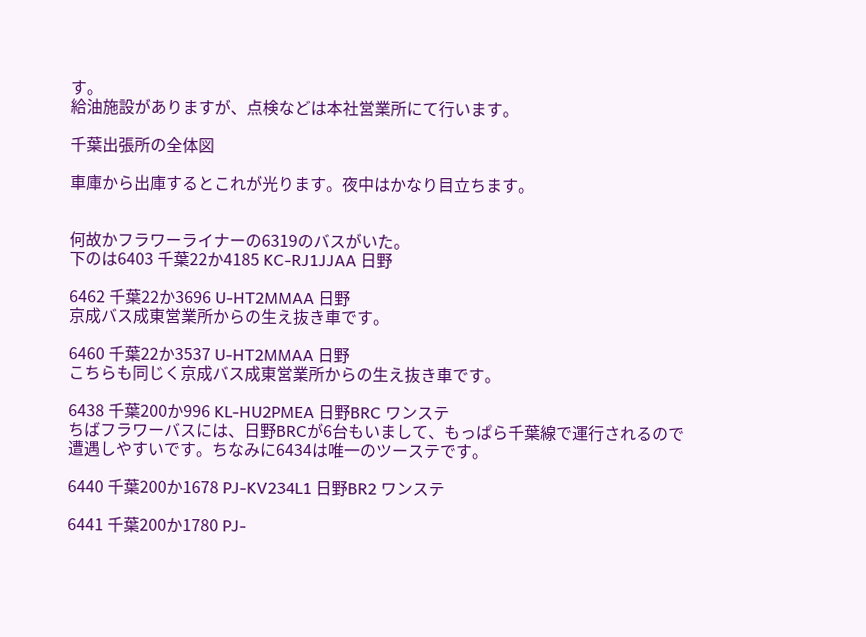す。
給油施設がありますが、点検などは本社営業所にて行います。

千葉出張所の全体図

車庫から出庫するとこれが光ります。夜中はかなり目立ちます。


何故かフラワーライナーの6319のバスがいた。
下のは6403 千葉22か4185 KC-RJ1JJAA 日野

6462 千葉22か3696 U-HT2MMAA 日野
京成バス成東営業所からの生え抜き車です。

6460 千葉22か3537 U-HT2MMAA 日野
こちらも同じく京成バス成東営業所からの生え抜き車です。

6438 千葉200か996 KL-HU2PMEA 日野BRC ワンステ
ちばフラワーバスには、日野BRCが6台もいまして、もっぱら千葉線で運行されるので遭遇しやすいです。ちなみに6434は唯一のツーステです。

6440 千葉200か1678 PJ-KV234L1 日野BR2 ワンステ

6441 千葉200か1780 PJ-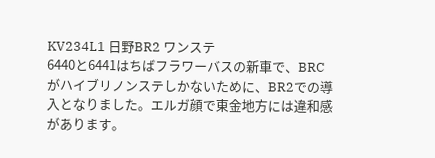KV234L1 日野BR2 ワンステ
6440と6441はちばフラワーバスの新車で、BRCがハイブリノンステしかないために、BR2での導入となりました。エルガ顔で東金地方には違和感があります。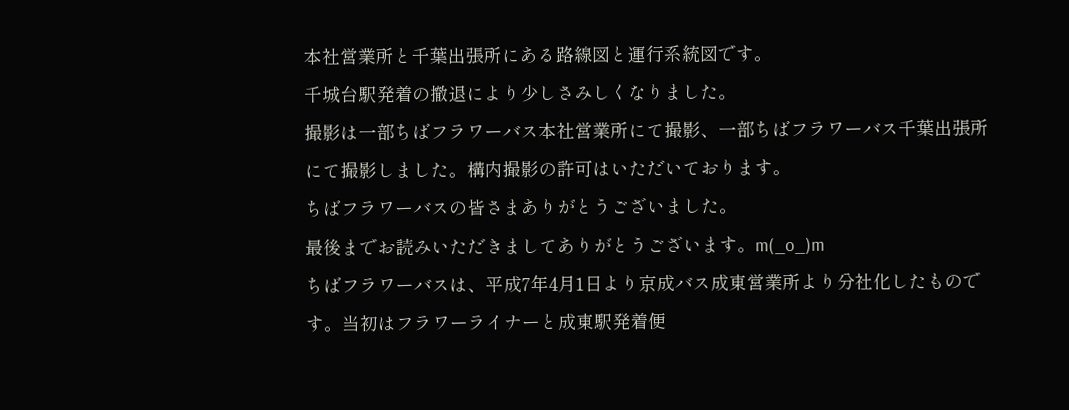本社営業所と千葉出張所にある路線図と運行系統図です。
千城台駅発着の撤退により少しさみしくなりました。
撮影は一部ちばフラワーバス本社営業所にて撮影、一部ちばフラワーバス千葉出張所にて撮影しました。構内撮影の許可はいただいております。
ちばフラワーバスの皆さまありがとうございました。
最後までお読みいただきましてありがとうございます。m(_o_)m
ちばフラワーバスは、平成7年4月1日より京成バス成東営業所より分社化したものです。当初はフラワーライナーと成東駅発着便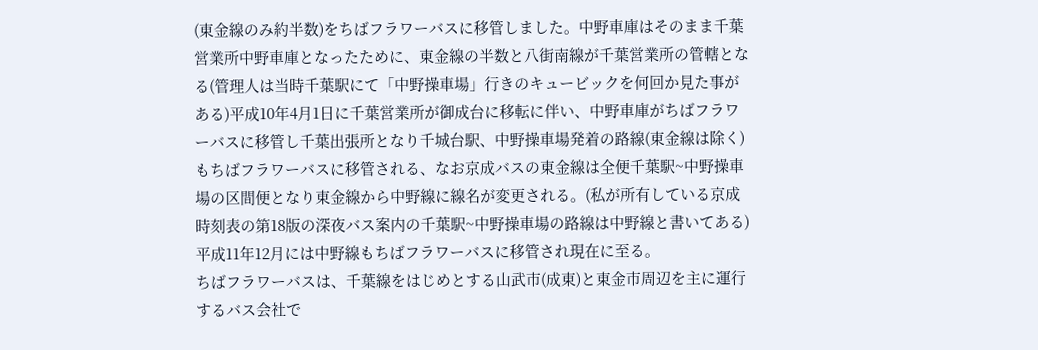(東金線のみ約半数)をちばフラワーバスに移管しました。中野車庫はそのまま千葉営業所中野車庫となったために、東金線の半数と八街南線が千葉営業所の管轄となる(管理人は当時千葉駅にて「中野操車場」行きのキュービックを何回か見た事がある)平成10年4月1日に千葉営業所が御成台に移転に伴い、中野車庫がちばフラワーバスに移管し千葉出張所となり千城台駅、中野操車場発着の路線(東金線は除く)もちばフラワーバスに移管される、なお京成バスの東金線は全便千葉駅~中野操車場の区間便となり東金線から中野線に線名が変更される。(私が所有している京成時刻表の第18版の深夜バス案内の千葉駅~中野操車場の路線は中野線と書いてある)
平成11年12月には中野線もちばフラワーバスに移管され現在に至る。
ちばフラワーバスは、千葉線をはじめとする山武市(成東)と東金市周辺を主に運行するバス会社で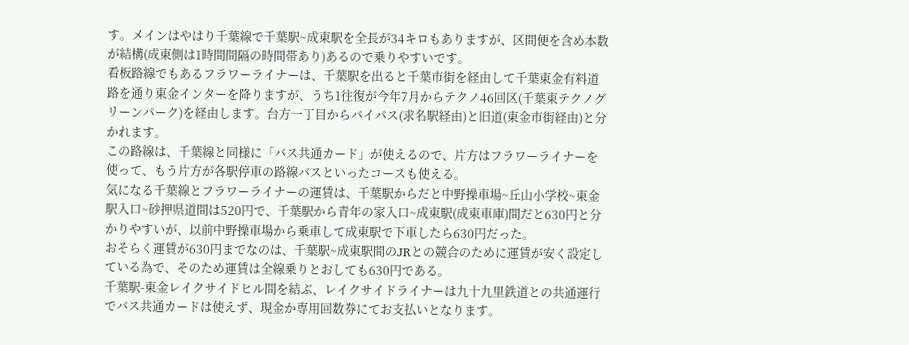す。メインはやはり千葉線で千葉駅~成東駅を全長が34キロもありますが、区間便を含め本数が結構(成東側は1時間間隔の時間帯あり)あるので乗りやすいです。
看板路線でもあるフラワーライナーは、千葉駅を出ると千葉市街を経由して千葉東金有料道路を通り東金インターを降りますが、うち1往復が今年7月からテクノ46回区(千葉東テクノグリーンパーク)を経由します。台方一丁目からバイパス(求名駅経由)と旧道(東金市街経由)と分かれます。
この路線は、千葉線と同様に「バス共通カード」が使えるので、片方はフラワーライナーを使って、もう片方が各駅停車の路線バスといったコースも使える。
気になる千葉線とフラワーライナーの運賃は、千葉駅からだと中野操車場~丘山小学校~東金駅入口~砂押県道間は520円で、千葉駅から青年の家入口~成東駅(成東車庫)間だと630円と分かりやすいが、以前中野操車場から乗車して成東駅で下車したら630円だった。
おそらく運賃が630円までなのは、千葉駅~成東駅間のJRとの競合のために運賃が安く設定している為で、そのため運賃は全線乗りとおしても630円である。
千葉駅-東金レイクサイドヒル間を結ぶ、レイクサイドライナーは九十九里鉄道との共通運行でバス共通カードは使えず、現金か専用回数券にてお支払いとなります。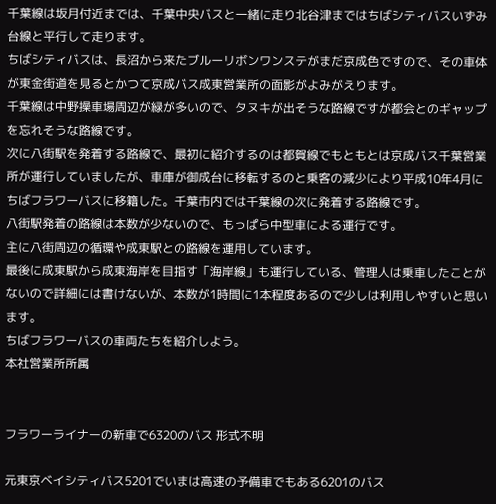千葉線は坂月付近までは、千葉中央バスと一緒に走り北谷津まではちばシティバスいずみ台線と平行して走ります。
ちばシティバスは、長沼から来たブルーリボンワンステがまだ京成色ですので、その車体が東金街道を見るとかつて京成バス成東営業所の面影がよみがえります。
千葉線は中野操車場周辺が緑が多いので、タヌキが出そうな路線ですが都会とのギャップを忘れそうな路線です。
次に八街駅を発着する路線で、最初に紹介するのは都賀線でもともとは京成バス千葉営業所が運行していましたが、車庫が御成台に移転するのと乗客の減少により平成10年4月にちばフラワーバスに移籍した。千葉市内では千葉線の次に発着する路線です。
八街駅発着の路線は本数が少ないので、もっぱら中型車による運行です。
主に八街周辺の循環や成東駅との路線を運用しています。
最後に成東駅から成東海岸を目指す「海岸線」も運行している、管理人は乗車したことがないので詳細には書けないが、本数が1時間に1本程度あるので少しは利用しやすいと思います。
ちばフラワーバスの車両たちを紹介しよう。
本社営業所所属


フラワーライナーの新車で6320のバス 形式不明

元東京ベイシティバス5201でいまは高速の予備車でもある6201のバス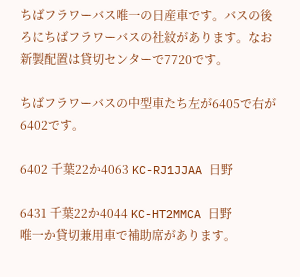ちばフラワーバス唯一の日産車です。バスの後ろにちばフラワーバスの社紋があります。なお新製配置は貸切センターで7720です。

ちばフラワーバスの中型車たち左が6405で右が6402です。

6402 千葉22か4063 KC-RJ1JJAA 日野

6431 千葉22か4044 KC-HT2MMCA 日野
唯一か貸切兼用車で補助席があります。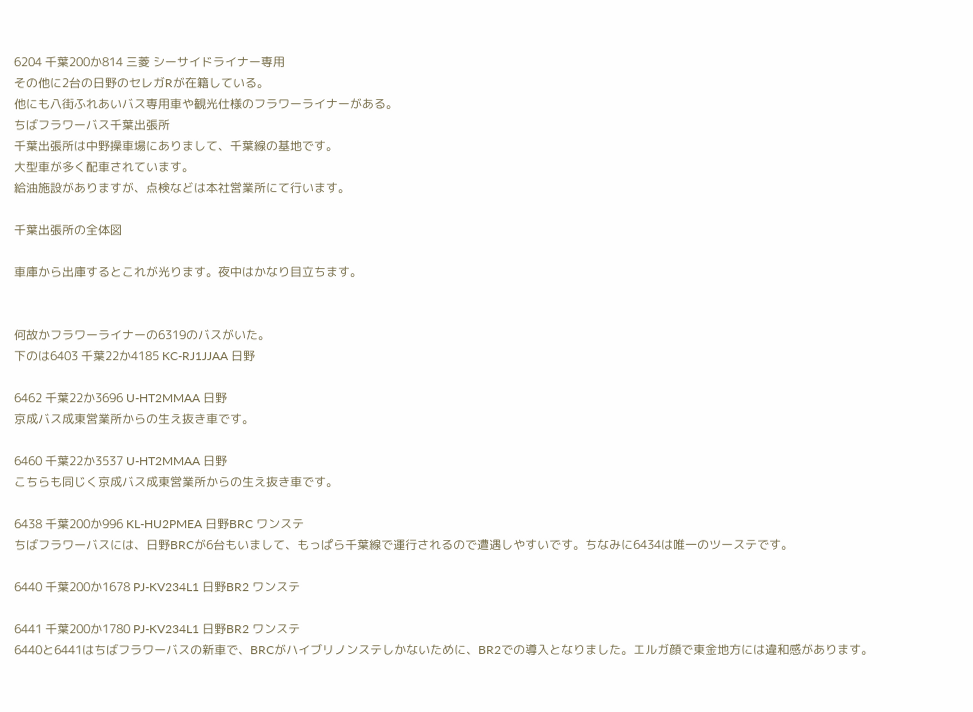6204 千葉200か814 三菱 シーサイドライナー専用
その他に2台の日野のセレガRが在籍している。
他にも八街ふれあいバス専用車や観光仕様のフラワーライナーがある。
ちばフラワーバス千葉出張所
千葉出張所は中野操車場にありまして、千葉線の基地です。
大型車が多く配車されています。
給油施設がありますが、点検などは本社営業所にて行います。

千葉出張所の全体図

車庫から出庫するとこれが光ります。夜中はかなり目立ちます。


何故かフラワーライナーの6319のバスがいた。
下のは6403 千葉22か4185 KC-RJ1JJAA 日野

6462 千葉22か3696 U-HT2MMAA 日野
京成バス成東営業所からの生え抜き車です。

6460 千葉22か3537 U-HT2MMAA 日野
こちらも同じく京成バス成東営業所からの生え抜き車です。

6438 千葉200か996 KL-HU2PMEA 日野BRC ワンステ
ちばフラワーバスには、日野BRCが6台もいまして、もっぱら千葉線で運行されるので遭遇しやすいです。ちなみに6434は唯一のツーステです。

6440 千葉200か1678 PJ-KV234L1 日野BR2 ワンステ

6441 千葉200か1780 PJ-KV234L1 日野BR2 ワンステ
6440と6441はちばフラワーバスの新車で、BRCがハイブリノンステしかないために、BR2での導入となりました。エルガ顔で東金地方には違和感があります。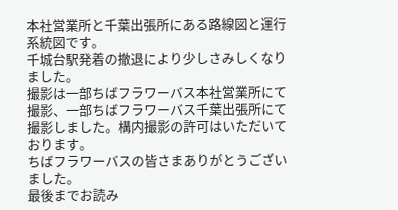本社営業所と千葉出張所にある路線図と運行系統図です。
千城台駅発着の撤退により少しさみしくなりました。
撮影は一部ちばフラワーバス本社営業所にて撮影、一部ちばフラワーバス千葉出張所にて撮影しました。構内撮影の許可はいただいております。
ちばフラワーバスの皆さまありがとうございました。
最後までお読み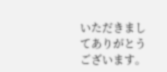いただきましてありがとうございます。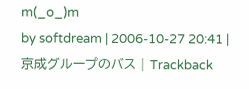m(_o_)m
by softdream | 2006-10-27 20:41 | 京成グループのバス | Trackback